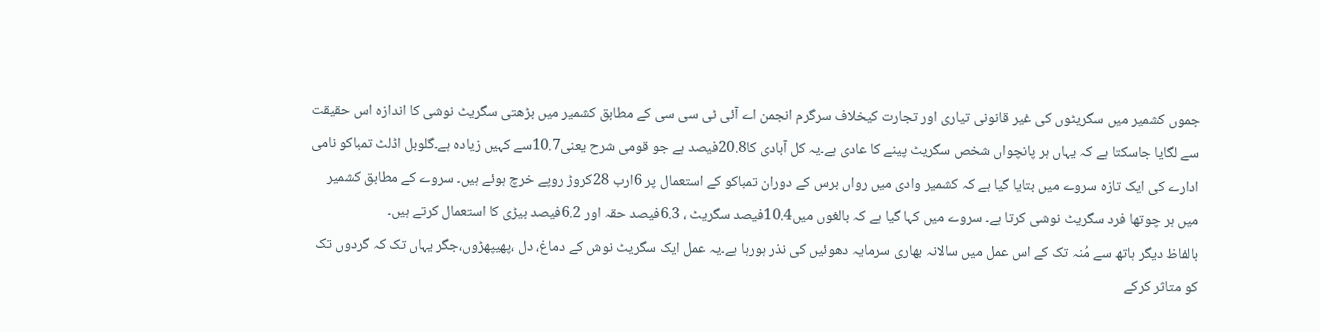جموں کشمیر میں سگریٹوں کی غیر قانونی تیاری اور تجارت کیخلاف سرگرم انجمن اے آئی ٹی سی سی کے مطابق کشمیر میں بڑھتی سگریٹ نوشی کا اندازہ اس حقیقت سے لگایا جاسکتا ہے کہ یہاں ہر پانچواں شخص سگریٹ پینے کا عادی ہے۔یہ کل آبادی کا20.8فیصد ہے جو قومی شرح یعنی10.7سے کہیں زیادہ ہے۔گلوبل اڈلٹ تمباکو نامی ادارے کی ایک تازہ سروے میں بتایا گیا ہے کہ کشمیر وادی میں رواں برس کے دوران تمباکو کے استعمال پر 6ارب 28کروڑ روپے خرچ ہوئے ہیں۔ سروے کے مطابق کشمیر میں ہر چوتھا فرد سگریٹ نوشی کرتا ہے۔ سروے میں کہا گیا ہے کہ بالغوں میں10.4فیصد سگریٹ ، 6.3فیصد حقہ اور 6.2فیصد بیڑی کا استعمال کرتے ہیں۔
بالفاظ دیگر ہاتھ سے مُنہ تک کے اس عمل میں سالانہ بھاری سرمایہ دھوئیں کی نذر ہورہا ہے۔یہ عمل ایک سگریٹ نوش کے دماغ، دل ،پھیپھڑوں،جگر یہاں تک کہ گردوں تک کو متاثر کرکے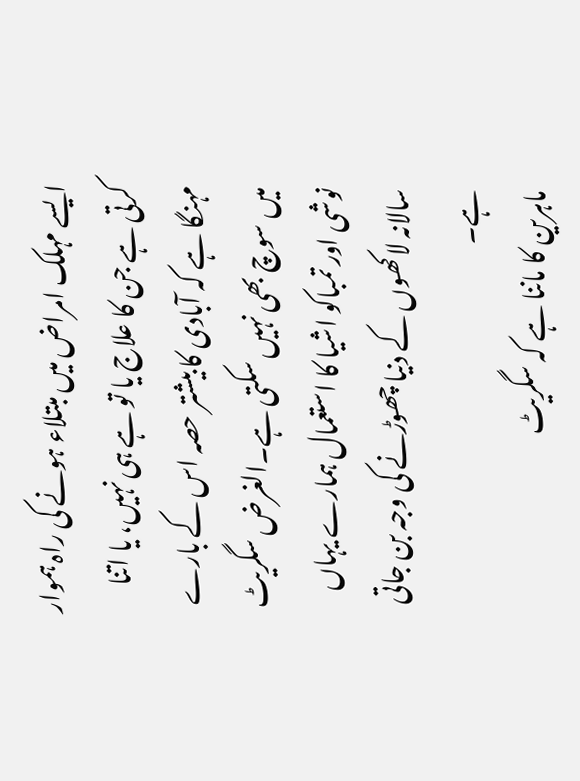ایسے مہلک امراض میں مبتلاء ہونے کی راہ ہموار کرتی ہے جن کا علاج یا تو ہے ہی نہیں، یا اتنا مہنگا ہے کہ آبادی کا بیشتر حصہ اس کے بارے میں سوچ بھی نہیں سکتی ہے۔الغرض سگریٹ نوشی اور تمباکو اشیا کا استعمال ہمارے یہاں سالانہ لاکھوں کے دنیا چھوڑنے کی وجہ بن جاتی ہے۔
ماہرین کا ماننا ہے کہ سگریٹ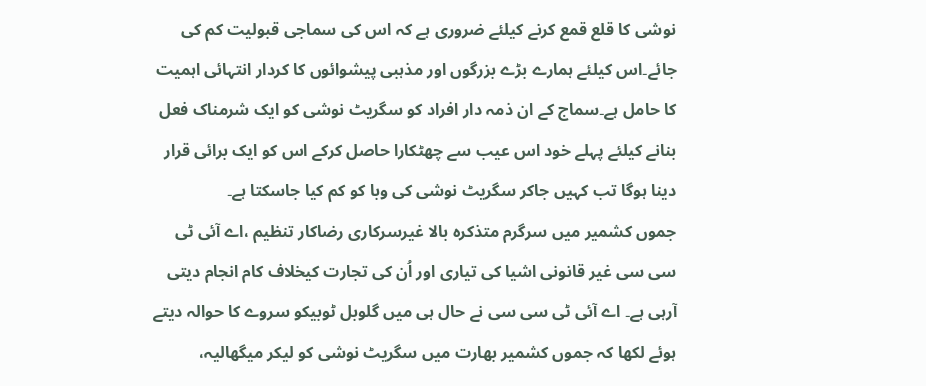نوشی کا قلع قمع کرنے کیلئے ضروری ہے کہ اس کی سماجی قبولیت کم کی جائے۔اس کیلئے ہمارے بڑے بزرگوں اور مذہبی پیشوائوں کا کردار انتہائی اہمیت کا حامل ہے۔سماج کے ان ذمہ دار افراد کو سگریٹ نوشی کو ایک شرمناک فعل بنانے کیلئے پہلے خود اس عیب سے چھٹکارا حاصل کرکے اس کو ایک برائی قرار دینا ہوگا تب کہیں جاکر سگریٹ نوشی کی وبا کو کم کیا جاسکتا ہے۔
جموں کشمیر میں سرگرم متذکرہ بالا غیرسرکاری رضاکار تنظیم ،اے آئی ٹی سی سی غیر قانونی اشیا کی تیاری اور اُن کی تجارت کیخلاف کام انجام دیتی آرہی ہے۔ اے آئی ٹی سی سی نے حال ہی میں گلوبل ٹوبیکو سروے کا حوالہ دیتے ہوئے لکھا کہ جموں کشمیر بھارت میں سگریٹ نوشی کو لیکر میگھالیہ،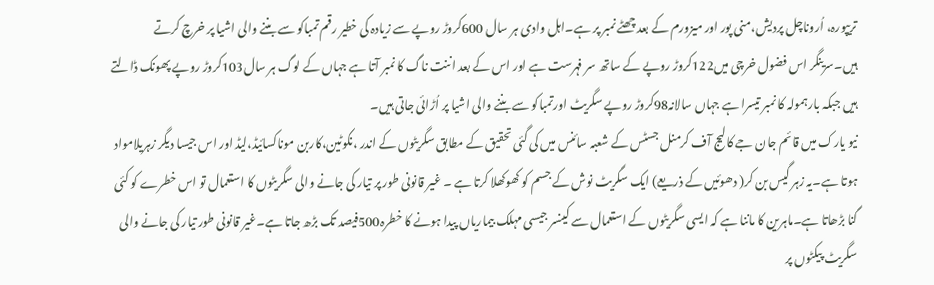تریپورہ، اُروناچل پردیش،منی پور اور میزورم کے بعد چھٹے نمبر پر ہے۔اہل وادی ہر سال 600کروڑ روپے سے زیادہ کی خطیر رقم تمباکو سے بننے والی اشیا پر خرچ کرتے ہیں۔سرینگر اس فضول خرچی میں122کروڑ روپے کے ساتھ سر فہرست ہے اور اس کے بعد اننت ناگ کا نمبر آتا ہے جہاں کے لوگ ہر سال103کروڑ روپے پھونک ڈالتے ہیں جبکہ بارہمولہ کا نمبر تیسرا ہے جہاں سالانہ98کروڑ روپے سگریٹ اورتمباکو سے بننے والی اشیا پر اُڑائی جاتی ہیں۔
نیو یارک میں قائم جان جے کالیج آف کرمنل جسٹس کے شعبہ سائنس میں کی گئی تحقیق کے مطابق سگریٹوں کے اندر ،نکوٹین،کاربن موناکسائیڈ،لیڈ اور اس جیسا دیگر زہریلامواد ہوتا ہے۔یہ زہر گیس بن کر( دھوئیں کے ذریعے) ایک سگریٹ نوش کے جسم کو کھوکھلا کرتا ہے ۔ غیر قانونی طور پر تیار کی جانے والی سگریٹوں کا استعمال تو اس خطرے کو کئی گنا بڑھاتا ہے۔ماہرین کا ماننا ہے کہ ایسی سگریٹوں کے استعمال سے کینسر جیسی مہلک بیماریاں پیدا ہونے کا خطرہ500فیصد تک بڑھ جاتا ہے۔غیر قانونی طور تیار کی جانے والی سگریٹ پیکٹوں پر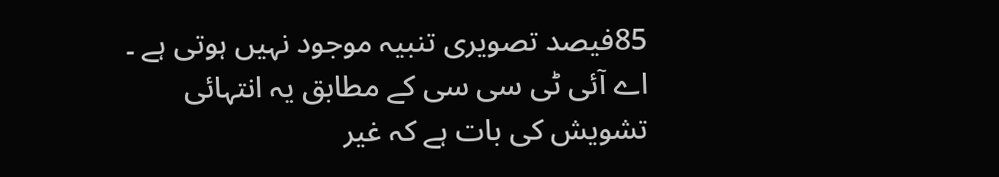85فیصد تصویری تنبیہ موجود نہیں ہوتی ہے ۔
اے آئی ٹی سی سی کے مطابق یہ انتہائی تشویش کی بات ہے کہ غیر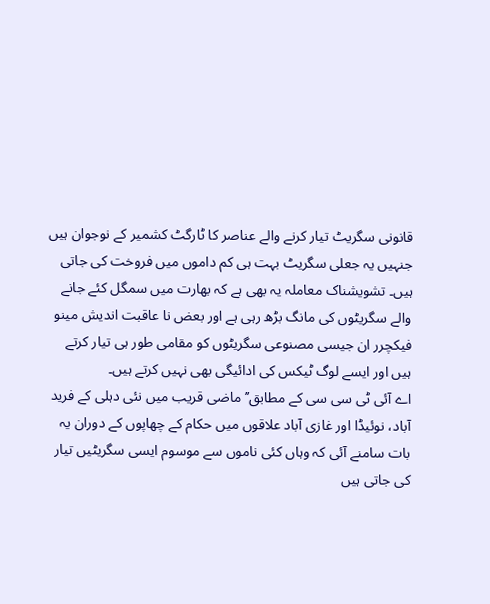قانونی سگریٹ تیار کرنے والے عناصر کا ٹارگٹ کشمیر کے نوجوان ہیں جنہیں یہ جعلی سگریٹ بہت ہی کم داموں میں فروخت کی جاتی ہیں۔ تشویشناک معاملہ یہ بھی ہے کہ بھارت میں سمگل کئے جانے والے سگریٹوں کی مانگ بڑھ رہی ہے اور بعض نا عاقبت اندیش مینو فیکچرر ان جیسی مصنوعی سگریٹوں کو مقامی طور ہی تیار کرتے ہیں اور ایسے لوگ ٹیکس کی ادائیگی بھی نہیں کرتے ہیں۔
اے آئی ٹی سی سی کے مطابق’’ ماضی قریب میں نئی دہلی کے فرید آباد، نوئیڈا اور غازی آباد علاقوں میں حکام کے چھاپوں کے دوران یہ بات سامنے آئی کہ وہاں کئی ناموں سے موسوم ایسی سگریٹیں تیار کی جاتی ہیں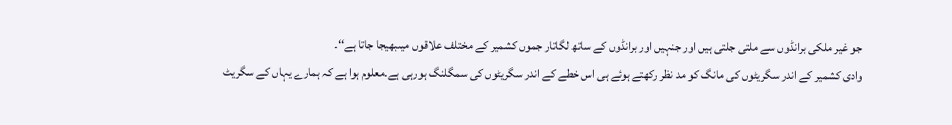جو غیر ملکی برانڈوں سے ملتی جلتی ہیں اور جنہیں اور برانڈوں کے ساتھ لگاتار جموں کشمیر کے مختلف علاقوں میںبھیجا جاتا ہے‘‘۔
وادی کشمیر کے اندر سگریٹوں کی مانگ کو مد نظر رکھتے ہوئے ہی اس خطے کے اندر سگریٹوں کی سمگلنگ ہورہی ہے۔معلوم ہوا ہے کہ ہمارے یہاں کے سگریٹ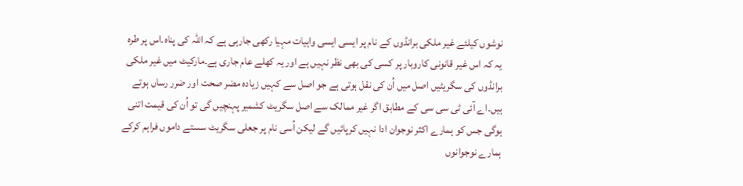نوشوں کیلئے غیر ملکی برانڈوں کے نام پر ایسی ایسی واہیات مہیا رکھی جارہی ہے کہ اللہ کی پناہ۔اس پر طرہ یہ کہ اس غیر قانونی کاروبار پر کسی کی بھی نظر نہیں ہے اور یہ کھلے عام جاری ہے۔مارکیٹ میں غیر ملکی برانڈوں کی سگریٹیں اصل میں اُن کی نقل ہوتی ہے جو اصل سے کہیں زیادہ مضر صحت اور ضرر رساں ہوتے ہیں۔اے آئی ٹی سی سی کے مطابق اگر غیر ممالک سے اصل سگریٹ کشمیر پہنچیں گی تو اُن کی قیمت اتنی ہوگی جس کو ہمارے اکثر نوجوان ادا نہیں کرپائیں گے لیکن اُسی نام پر جعلی سگریٹ سستے داموں فراہم کرکے ہمارے نوجوانوں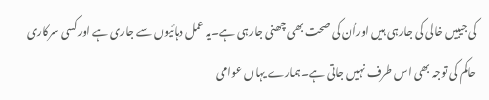کی جیبیں خالی کی جارہی ہیں اوراُن کی صحت بھی چھنی جارہی ہے۔یہ عمل دہائیوں سے جاری ہے اورکسی سرکاری حاکم کی توجہ بھی اس طرف نہیں جاتی ہے۔ہمارے یہاں عوامی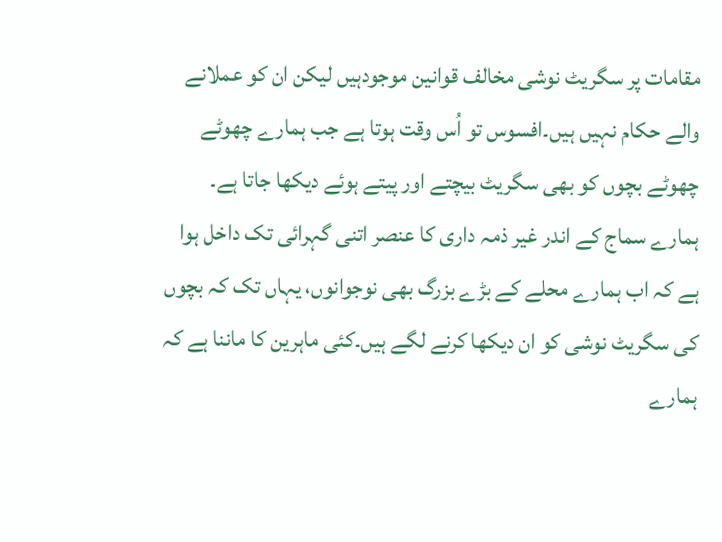مقامات پر سگریٹ نوشی مخالف قوانین موجودہیں لیکن ان کو عملانے والے حکام نہیں ہیں۔افسوس تو اُس وقت ہوتا ہے جب ہمارے چھوٹے چھوٹے بچوں کو بھی سگریٹ بیچتے اور پیتے ہوئے دیکھا جاتا ہے۔ ہمارے سماج کے اندر غیر ذمہ داری کا عنصر اتنی گہرائی تک داخل ہوا ہے کہ اب ہمارے محلے کے بڑے بزرگ بھی نوجوانوں، یہاں تک کہ بچوں کی سگریٹ نوشی کو ان دیکھا کرنے لگے ہیں۔کئی ماہرین کا ماننا ہے کہ ہمارے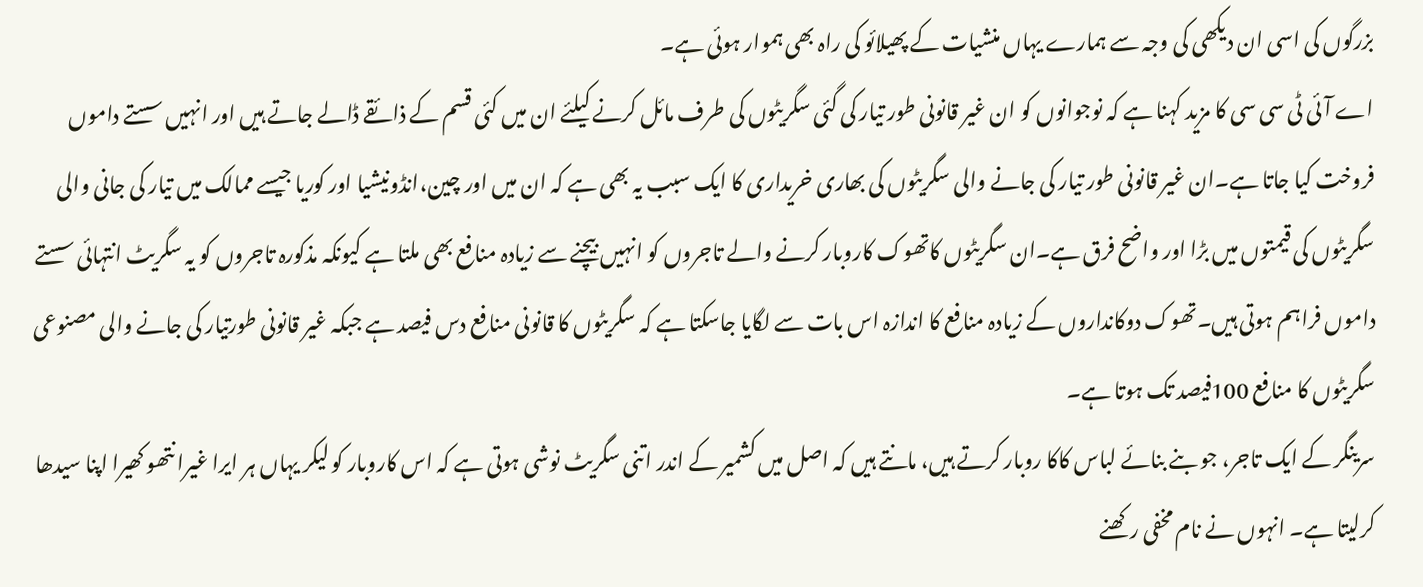بزرگوں کی اسی ان دیکھی کی وجہ سے ہمارے یہاں منشیات کے پھیلائو کی راہ بھی ہموار ہوئی ہے۔
اے آئی ٹی سی سی کا مزید کہنا ہے کہ نوجوانوں کو ان غیر قانونی طور تیار کی گئی سگریٹوں کی طرف مائل کرنے کیلئے ان میں کئی قسم کے ذائقے ڈالے جاتے ہیں اور انہیں سستے داموں فروخت کیا جاتا ہے۔ان غیر قانونی طور تیار کی جانے والی سگریٹوں کی بھاری خریداری کا ایک سبب یہ بھی ہے کہ ان میں اور چین،انڈونیشیا اور کوریا جیسے ممالک میں تیار کی جانی والی سگریٹوں کی قیمتوں میں بڑا اور واضح فرق ہے۔ان سگریٹوں کاتھوک کاروبار کرنے والے تاجروں کو انہیں بیچنے سے زیادہ منافع بھی ملتا ہے کیونکہ مذکورہ تاجروں کو یہ سگریٹ انتہائی سستے داموں فراہم ہوتی ہیں۔تھوک دوکانداروں کے زیادہ منافع کا اندازہ اس بات سے لگایا جاسکتا ہے کہ سگریٹوں کا قانونی منافع دس فیصد ہے جبکہ غیر قانونی طورتیار کی جانے والی مصنوعی سگریٹوں کا منافع 100فیصد تک ہوتا ہے۔
سرینگر کے ایک تاجر، جو بنے بنائے لباس کاکا روبار کرتے ہیں، مانتے ہیں کہ اصل میں کشمیر کے اندر اتنی سگریٹ نوشی ہوتی ہے کہ اس کاروبار کو لیکر یہاں ہر ایرا غیرا نتھو کھیرا اپنا سیدھا کرلیتا ہے۔ انہوں نے نام مخفی رکھنے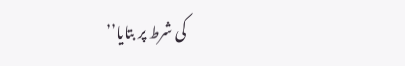کی شرط پر بتایا’’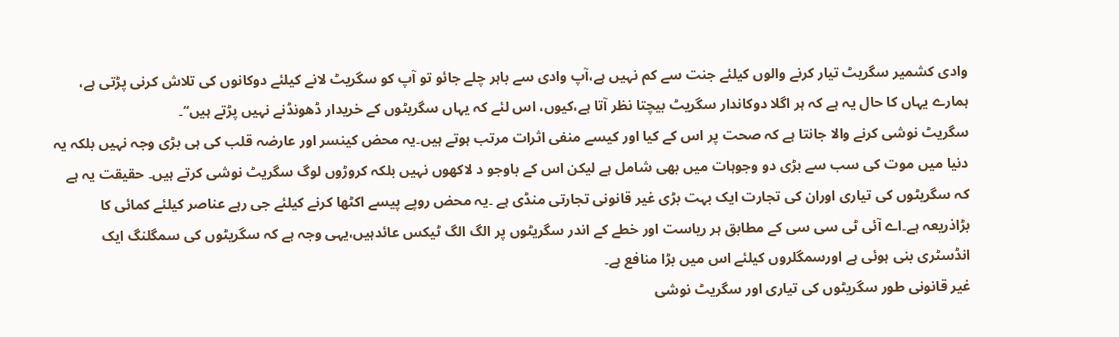وادی کشمیر سگریٹ تیار کرنے والوں کیلئے جنت سے کم نہیں ہے،آپ وادی سے باہر چلے جائو تو آپ کو سگریٹ لانے کیلئے دوکانوں کی تلاش کرنی پڑتی ہے، ہمارے یہاں کا حال یہ ہے کہ ہر اگلا دوکاندار سگریٹ بیچتا نظر آتا ہے،کیوں، اس لئے کہ یہاں سگریٹوں کے خریدار ڈھونڈنے نہیں پڑتے ہیں‘‘۔
سگریٹ نوشی کرنے والا جانتا ہے کہ صحت پر اس کے کیا اور کیسے منفی اثرات مرتب ہوتے ہیں۔یہ محض کینسر اور عارضہ قلب کی ہی بڑی وجہ نہیں بلکہ یہ دنیا میں موت کی سب سے بڑی دو وجوہات میں بھی شامل ہے لیکن اس کے باوجو د لاکھوں نہیں بلکہ کروڑوں لوگ سگریٹ نوشی کرتے ہیں۔ حقیقت یہ ہے کہ سگریٹوں کی تیاری اوران کی تجارت ایک بہت بڑی غیر قانونی تجارتی منڈی ہے ۔یہ محض روپے پیسے اکٹھا کرنے کیلئے جی رہے عناصر کیلئے کمائی کا بڑاذریعہ ہے۔اے آئی ٹی سی سی کے مطابق ہر ریاست اور خطے کے اندر سگریٹوں پر الگ الگ ٹیکس عائدہیں،یہی وجہ ہے کہ سگریٹوں کی سمگلنگ ایک انڈسٹری بنی ہوئی ہے اورسمگلروں کیلئے اس میں بڑا منافع ہے۔
غیر قانونی طور سگریٹوں کی تیاری اور سگریٹ نوشی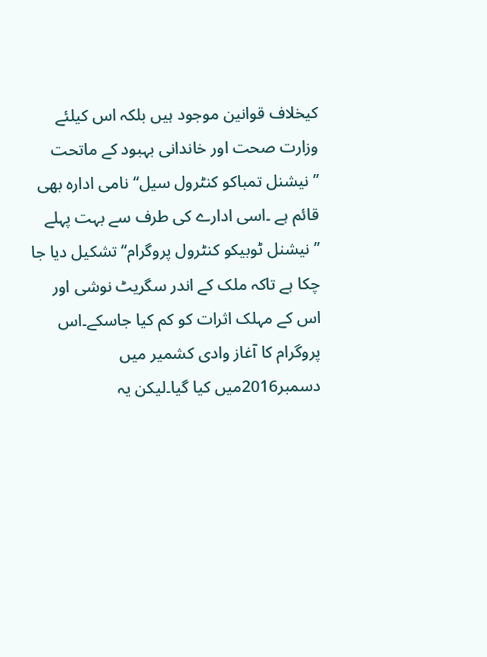کیخلاف قوانین موجود ہیں بلکہ اس کیلئے وزارت صحت اور خاندانی بہبود کے ماتحت ’’نیشنل تمباکو کنٹرول سیل‘‘ نامی ادارہ بھی قائم ہے ۔اسی ادارے کی طرف سے بہت پہلے ’’نیشنل ٹوبیکو کنٹرول پروگرام‘‘ تشکیل دیا جا چکا ہے تاکہ ملک کے اندر سگریٹ نوشی اور اس کے مہلک اثرات کو کم کیا جاسکے۔اس پروگرام کا آغاز وادی کشمیر میں دسمبر2016میں کیا گیا۔لیکن یہ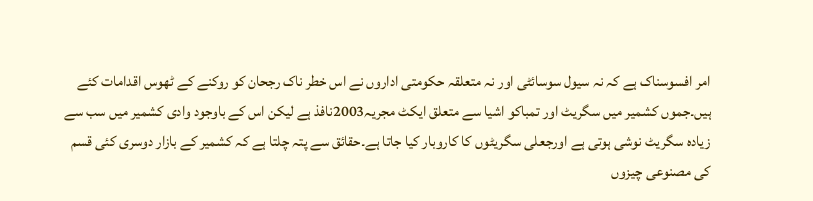امر افسوسناک ہے کہ نہ سیول سوسائٹی اور نہ متعلقہ حکومتی اداروں نے اس خطر ناک رجحان کو روکنے کے ٹھوس اقدامات کئے ہیں۔جموں کشمیر میں سگریٹ اور تمباکو اشیا سے متعلق ایکٹ مجریہ2003نافذ ہے لیکن اس کے باوجود وادی کشمیر میں سب سے زیادہ سگریٹ نوشی ہوتی ہے اورجعلی سگریٹوں کا کاروبار کیا جاتا ہے۔حقائق سے پتہ چلتا ہے کہ کشمیر کے بازار دوسری کئی قسم کی مصنوعی چیزوں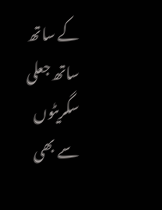کے ساتھ ساتھ جعلی سگریٹوں سے بھی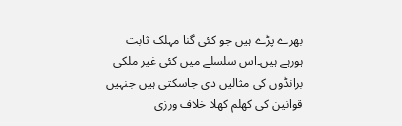بھرے پڑے ہیں جو کئی گنا مہلک ثابت ہورہے ہیں۔اس سلسلے میں کئی غیر ملکی برانڈوں کی مثالیں دی جاسکتی ہیں جنہیں قوانین کی کھلم کھلا خلاف ورزی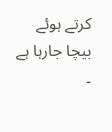کرتے ہوئے بیچا جارہا ہے ۔